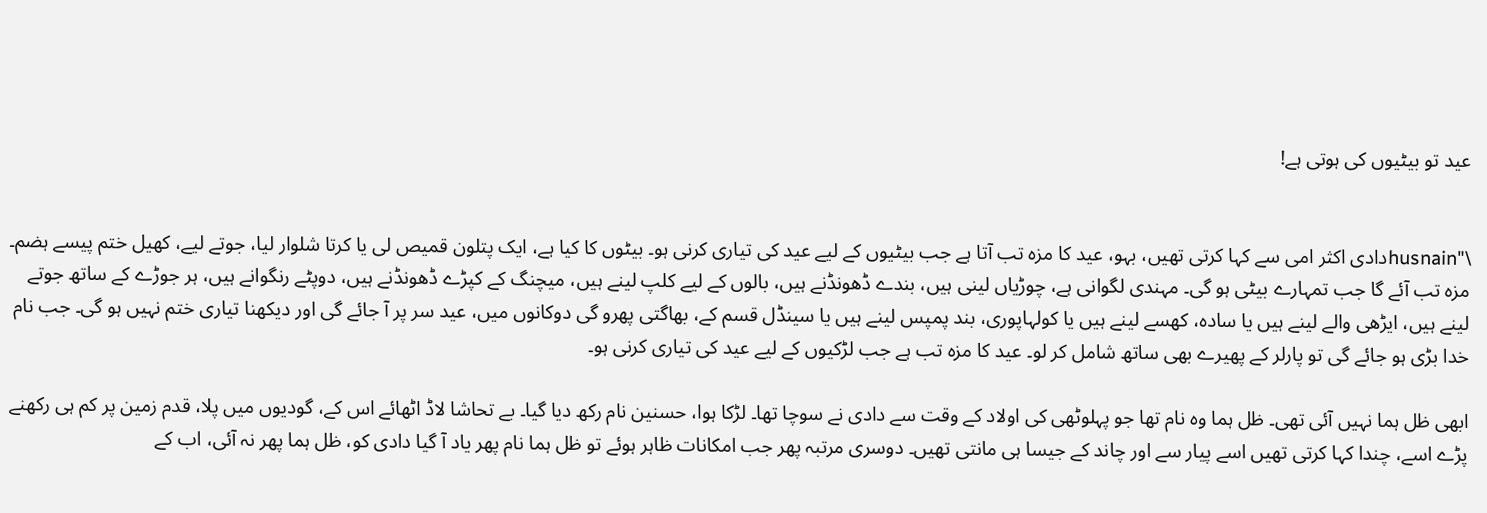عید تو بیٹیوں کی ہوتی ہے!


\"husnainدادی اکثر امی سے کہا کرتی تھیں، بہو، عید کا مزہ تب آتا ہے جب بیٹیوں کے لیے عید کی تیاری کرنی ہو۔ بیٹوں کا کیا ہے، ایک پتلون قمیص لی یا کرتا شلوار لیا، جوتے لیے، کھیل ختم پیسے ہضم۔ مزہ تب آئے گا جب تمہارے بیٹی ہو گی۔ مہندی لگوانی ہے، چوڑیاں لینی ہیں، بندے ڈھونڈنے ہیں، بالوں کے لیے کلپ لینے ہیں، میچنگ کے کپڑے ڈھونڈنے ہیں، دوپٹے رنگوانے ہیں، ہر جوڑے کے ساتھ جوتے لینے ہیں، ایڑھی والے لینے ہیں یا سادہ، کھسے لینے ہیں یا کولہاپوری، بند پمپس لینے ہیں یا سینڈل قسم کے، بھاگتی پھرو گی دوکانوں میں، عید سر پر آ جائے گی اور دیکھنا تیاری ختم نہیں ہو گی۔ جب نام خدا بڑی ہو جائے گی تو پارلر کے پھیرے بھی ساتھ شامل کر لو۔ عید کا مزہ تب ہے جب لڑکیوں کے لیے عید کی تیاری کرنی ہو۔

ابھی ظل ہما نہیں آئی تھی۔ ظل ہما وہ نام تھا جو پہلوٹھی کی اولاد کے وقت سے دادی نے سوچا تھا۔ لڑکا ہوا، حسنین نام رکھ دیا گیا۔ بے تحاشا لاڈ اٹھائے اس کے، گودیوں میں پلا، قدم زمین پر کم ہی رکھنے پڑے اسے، چندا کہا کرتی تھیں اسے پیار سے اور چاند کے جیسا ہی مانتی تھیں۔ دوسری مرتبہ پھر جب امکانات ظاہر ہوئے تو ظل ہما نام پھر یاد آ گیا دادی کو، ظل ہما پھر نہ آئی، اب کے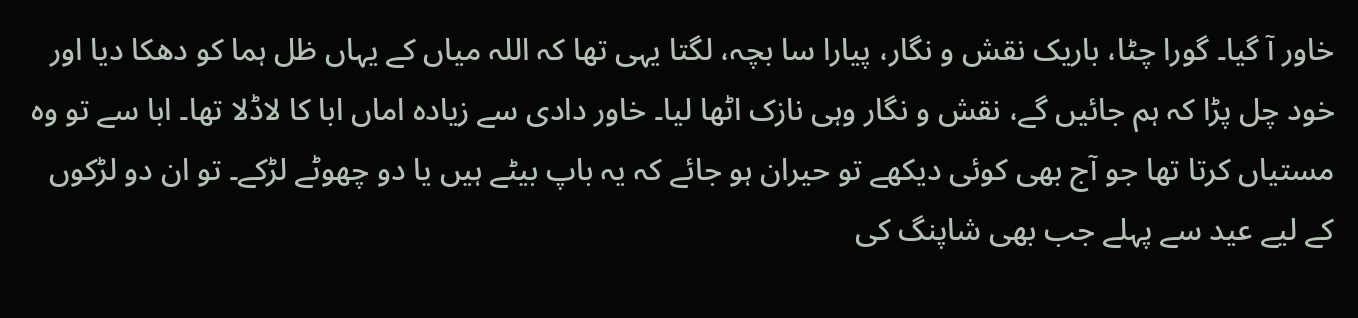خاور آ گیا۔ گورا چٹا، باریک نقش و نگار، پیارا سا بچہ، لگتا یہی تھا کہ اللہ میاں کے یہاں ظل ہما کو دھکا دیا اور خود چل پڑا کہ ہم جائیں گے، نقش و نگار وہی نازک اٹھا لیا۔ خاور دادی سے زیادہ اماں ابا کا لاڈلا تھا۔ ابا سے تو وہ مستیاں کرتا تھا جو آج بھی کوئی دیکھے تو حیران ہو جائے کہ یہ باپ بیٹے ہیں یا دو چھوٹے لڑکے۔ تو ان دو لڑکوں کے لیے عید سے پہلے جب بھی شاپنگ کی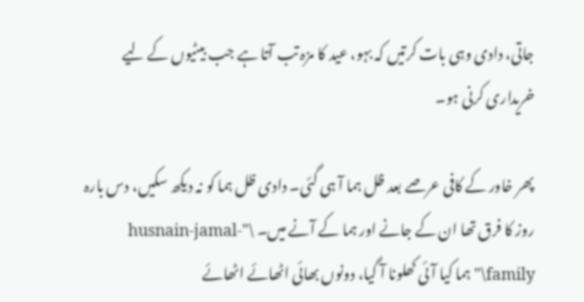جاتی، دادی وہی بات کرتیں کہ بہو، عید کا مزہ تب آتا ہے جب بیٹیوں کے لیے خریداری کرنی ہو۔

پھر خاور کے کافی عرصے بعد ظل ہما آ ہی گئی۔ دادی ظل ہما کو نہ دیکھ سکیں، دس بارہ روز کا فرق تھا ان کے جانے اور ہما کے آنے میں۔ \"husnain-jamal-family\"ہما کیا آئی کھلونا آ گیا، دونوں بھائی اٹھائے اٹھائے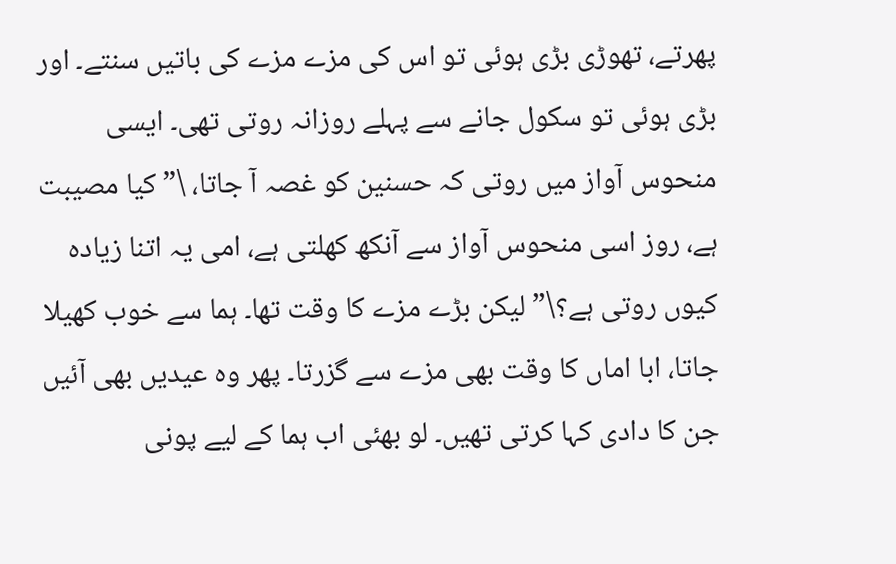پھرتے، تھوڑی بڑی ہوئی تو اس کی مزے مزے کی باتیں سنتے۔ اور بڑی ہوئی تو سکول جانے سے پہلے روزانہ روتی تھی۔ ایسی منحوس آواز میں روتی کہ حسنین کو غصہ آ جاتا، \”کیا مصیبت ہے، روز اسی منحوس آواز سے آنکھ کھلتی ہے، امی یہ اتنا زیادہ کیوں روتی ہے؟\” لیکن بڑے مزے کا وقت تھا۔ ہما سے خوب کھیلا جاتا، ابا اماں کا وقت بھی مزے سے گزرتا۔ پھر وہ عیدیں بھی آئیں جن کا دادی کہا کرتی تھیں۔ لو بھئی اب ہما کے لیے پونی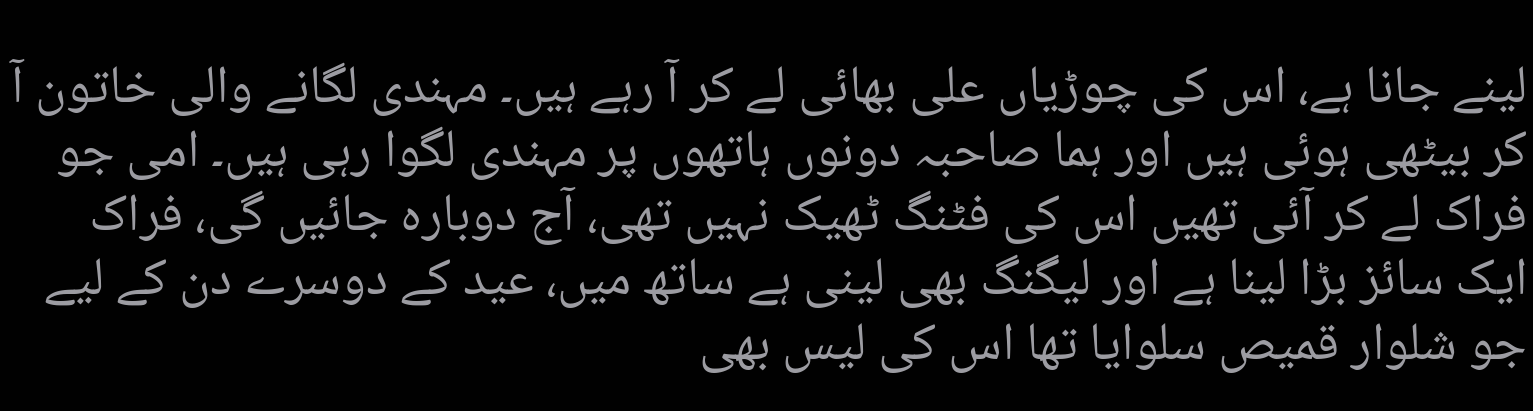لینے جانا ہے، اس کی چوڑیاں علی بھائی لے کر آ رہے ہیں۔ مہندی لگانے والی خاتون آ کر بیٹھی ہوئی ہیں اور ہما صاحبہ دونوں ہاتھوں پر مہندی لگوا رہی ہیں۔ امی جو فراک لے کر آئی تھیں اس کی فٹنگ ٹھیک نہیں تھی، آج دوبارہ جائیں گی، فراک ایک سائز بڑا لینا ہے اور لیگنگ بھی لینی ہے ساتھ میں، عید کے دوسرے دن کے لیے جو شلوار قمیص سلوایا تھا اس کی لیس بھی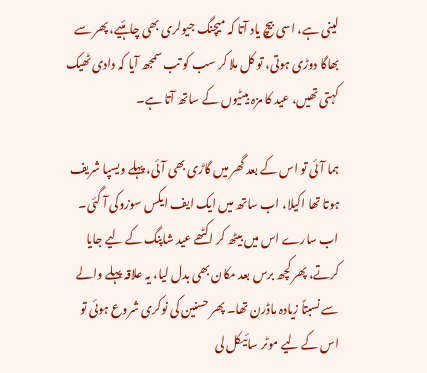لینی ہے، اسی بیچ یاد آتا کہ میچنگ جیولری بھی چاہئیے، پھر سے بھاگا دوڑی ہوتی، تو کل ملا کر سب کو تب سمجھ آیا کہ دادی ٹھیک کہتی تھیں، عید کا مزہ بیٹیوں کے ساتھ آتا ہے۔

ہما آئی تو اس کے بعد گھر میں گاڑی بھی آئی، پہلے ویسپا شریف ہوتا تھا اکیلا، اب ساتھ میں ایک ایف ایکس سوزوکی آ گئی۔ اب سارے اس میں بیٹھ کر اکٹھے عید شاپنگ کے لیے جایا کرتے، پھر کچھ برس بعد مکان بھی بدل لیا، یہ علاقہ پہلے والے سے نسبتاً زیادہ ماڈرن تھا۔ پھر حسنین کی نوکری شروع ہوئی تو اس کے لیے موٹر سائیکل لی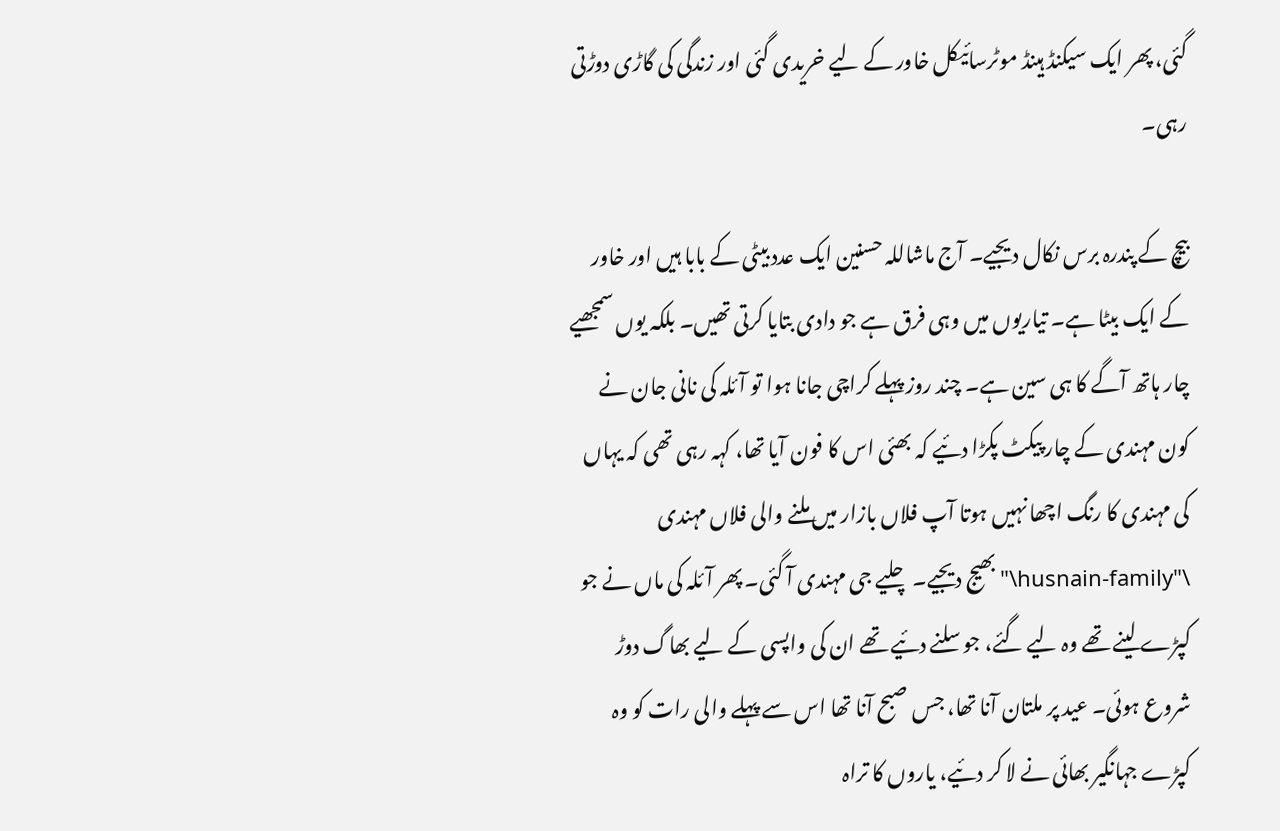گئی، پھر ایک سیکنڈ ہینڈ موٹرسائیکل خاور کے لیے خریدی گئی اور زندگی کی گاڑی دوڑتی رہی۔

بیچ کے پندرہ برس نکال دیجیے۔ آج ماشاللہ حسنین ایک عدد بیٹی کے بابا ہیں اور خاور کے ایک بیٹا ہے۔ تیاریوں میں وہی فرق ہے جو دادی بتایا کرتی تھیں۔ بلکہ یوں سمجھیے چار ہاتھ آگے کا ہی سین ہے۔ چند روز پہلے کراچی جانا ہوا تو آئلہ کی نانی جان نے کون مہندی کے چار پیکٹ پکڑا دئیے کہ بھئی اس کا فون آیا تھا، کہہ رہی تھی کہ یہاں کی مہندی کا رنگ اچھا نہیں ہوتا آپ فلاں بازار میں ملنے والی فلاں مہندی \"husnain-family\"بھیج دیجیے۔ چلیے جی مہندی آ گئی۔ پھر آئلہ کی ماں نے جو کپڑے لینے تھے وہ لیے گئے، جو سلنے دئیے تھے ان کی واپسی کے لیے بھاگ دوڑ شروع ہوئی۔ عید پر ملتان آنا تھا، جس صبح آنا تھا اس سے پہلے والی رات کو وہ کپڑے جہانگیر بھائی نے لا کر دئیے، یاروں کا تراہ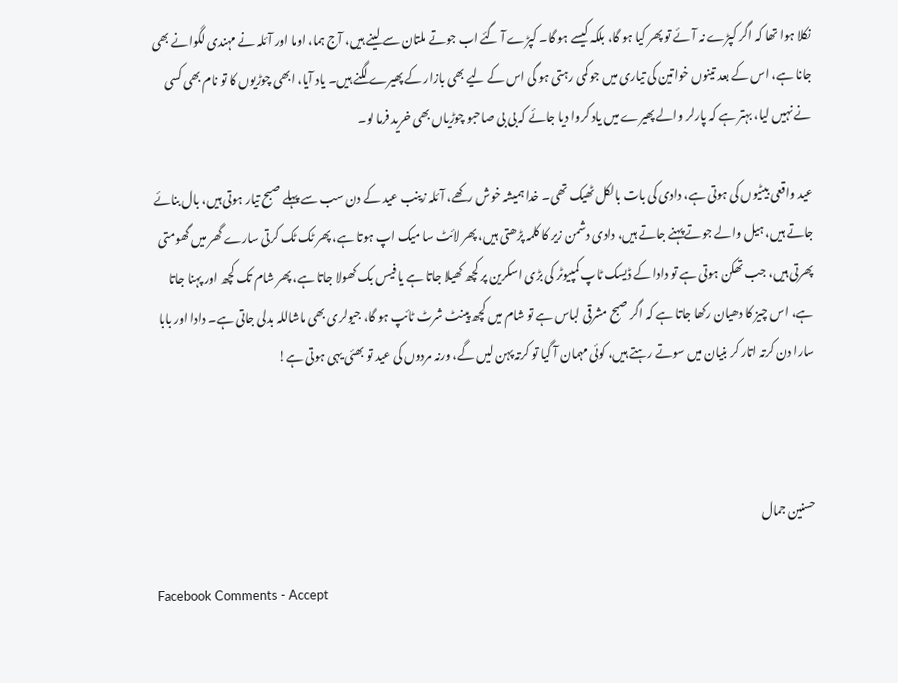نکلا ہوا تھا کہ اگر کپڑے نہ آئے تو پھر کیا ہو گا، بلکہ کیسے ہو گا۔ کپڑے آ گئے اب جوتے ملتان سے لینے ہیں، آج ہما، اوما اور آئلہ نے مہندی لگوانے بھی جانا ہے، اس کے بعد تینوں خواتین کی تیاری میں جو کمی رہتی ہو گی اس کے لیے بھی بازار کے پھیرے لگنے ہیں۔ یاد آیا، ابھی چوڑیوں کا تو نام بھی کسی نے نہیں لیا، بہتر ہے کہ پارلر والے پھیرے میں یاد کروا دیا جائے کہ بی بی صاحبو چوڑیاں بھی خرید فرما لو۔

عید واقعی بیٹیوں کی ہوتی ہے، دادی کی بات بالکل ٹھیک تھی۔ خدا ہمیشہ خوش رکھے، آئلہ زینب عید کے دن سب سے پہلے صبح تیار ہوتی ہیں، بال بنائے جاتے ہیں، ہیل والے جوتے پہنے جاتے ہیں، دادی دشمن زیر کا کلمہ پڑھتی ہیں، پھر لائٹ سا میک اپ ہوتا ہے، پھر ٹک ٹک کرتی سارے گھر میں گھومتی پھرتی ہیں، جب تھکن ہوتی ہے تو دادا کے ڈیسک ٹاپ کمپیوٹر کی بڑی اسکرین پر کچھ کھیلا جاتا ہے یا فیس بک کھولا جاتا ہے، پھر شام تک کچھ اور پہنا جاتا ہے، اس چیز کا دھیان رکھا جاتا ہے کہ اگر صبح مشرقی لباس ہے تو شام میں کچھ پینٹ شرٹ ٹائپ ہو گا، جیولری بھی ماشاللہ بدلی جاتی ہے۔ دادا اور بابا سارا دن کرتہ اتار کر بنیان میں سوتے رہتے ہیں، کوئی مہمان آ گیا تو کرتہ پہن لیں گے، ورنہ مردوں کی عید تو بھئی یہی ہوتی ہے!



حسنین جمال

Facebook Comments - Accept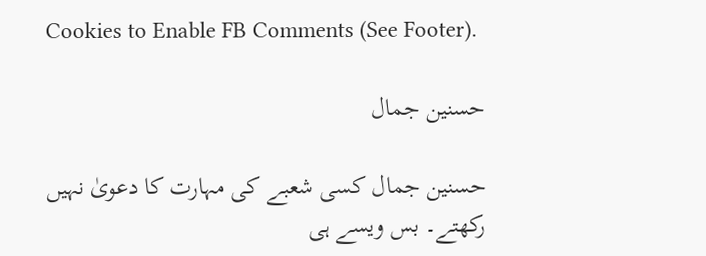Cookies to Enable FB Comments (See Footer).

حسنین جمال

حسنین جمال کسی شعبے کی مہارت کا دعویٰ نہیں رکھتے۔ بس ویسے ہی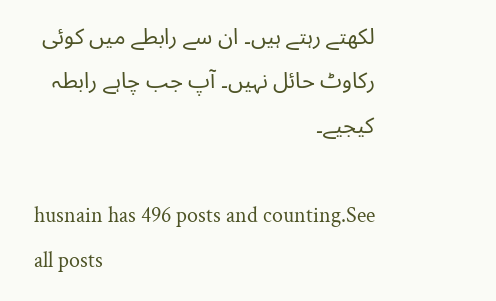لکھتے رہتے ہیں۔ ان سے رابطے میں کوئی رکاوٹ حائل نہیں۔ آپ جب چاہے رابطہ کیجیے۔

husnain has 496 posts and counting.See all posts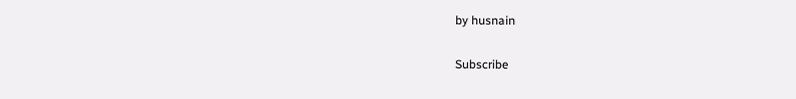by husnain

Subscribe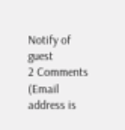Notify of
guest
2 Comments (Email address is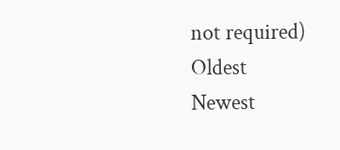not required)
Oldest
Newest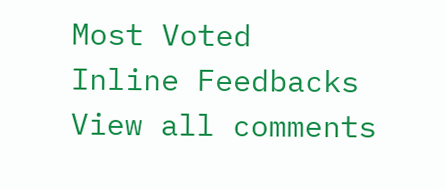Most Voted
Inline Feedbacks
View all comments